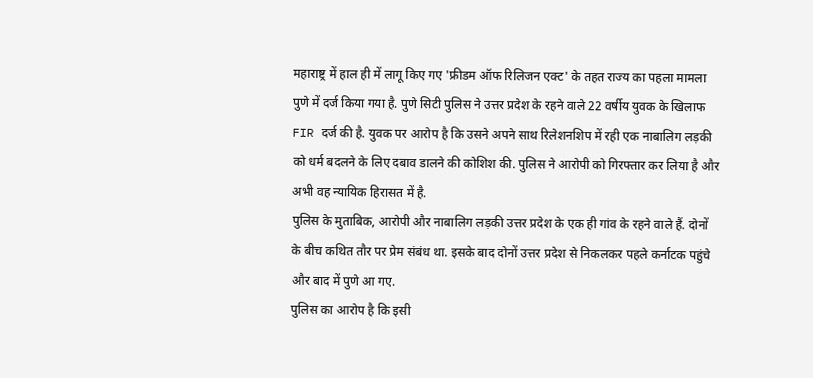महाराष्ट्र में हाल ही में लागू किए गए 'फ्रीडम ऑफ रिलिजन एक्ट' के तहत राज्य का पहला मामला पुणे में दर्ज किया गया है. पुणे सिटी पुलिस ने उत्तर प्रदेश के रहने वाले 22 वर्षीय युवक के खिलाफ FIR दर्ज की है. युवक पर आरोप है कि उसने अपने साथ रिलेशनशिप में रही एक नाबालिग लड़की को धर्म बदलने के लिए दबाव डालने की कोशिश की. पुलिस ने आरोपी को गिरफ्तार कर लिया है और अभी वह न्यायिक हिरासत में है.
पुलिस के मुताबिक, आरोपी और नाबालिग लड़की उत्तर प्रदेश के एक ही गांव के रहने वाले हैं. दोनों के बीच कथित तौर पर प्रेम संबंध था. इसके बाद दोनों उत्तर प्रदेश से निकलकर पहले कर्नाटक पहुंचे और बाद में पुणे आ गए.
पुलिस का आरोप है कि इसी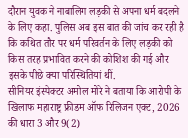दौरान युवक ने नाबालिग लड़की से अपना धर्म बदलने के लिए कहा. पुलिस अब इस बात की जांच कर रही है कि कथित तौर पर धर्म परिवर्तन के लिए लड़की को किस तरह प्रभावित करने की कोशिश की गई और इसके पीछे क्या परिस्थितियां थीं.
सीनियर इंस्पेक्टर अमोल मोरे ने बताया कि आरोपी के खिलाफ महाराष्ट्र फ्रीडम ऑफ रिलिजन एक्ट, 2026 की धारा 3 और 9(2)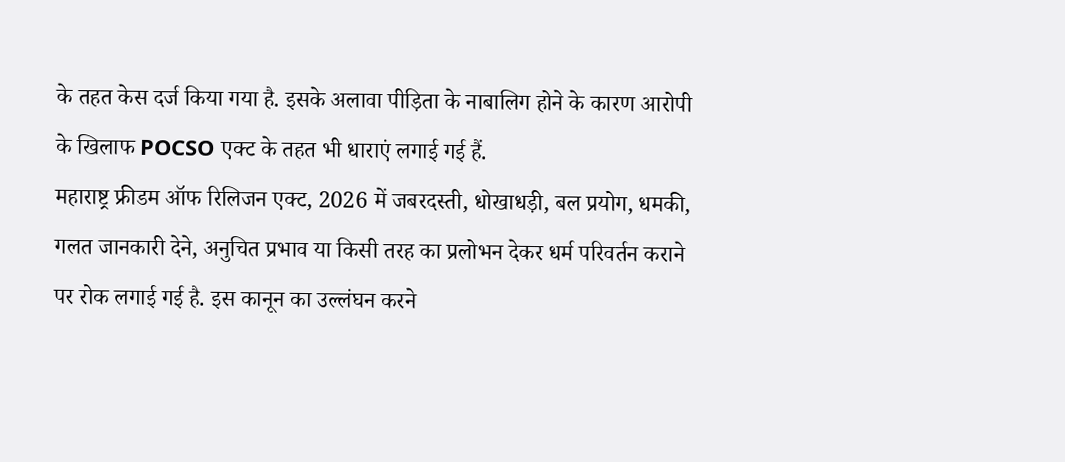के तहत केस दर्ज किया गया है. इसके अलावा पीड़िता के नाबालिग होने के कारण आरोपी के खिलाफ POCSO एक्ट के तहत भी धाराएं लगाई गई हैं.
महाराष्ट्र फ्रीडम ऑफ रिलिजन एक्ट, 2026 में जबरदस्ती, धोखाधड़ी, बल प्रयोग, धमकी, गलत जानकारी देने, अनुचित प्रभाव या किसी तरह का प्रलोभन देकर धर्म परिवर्तन कराने पर रोक लगाई गई है. इस कानून का उल्लंघन करने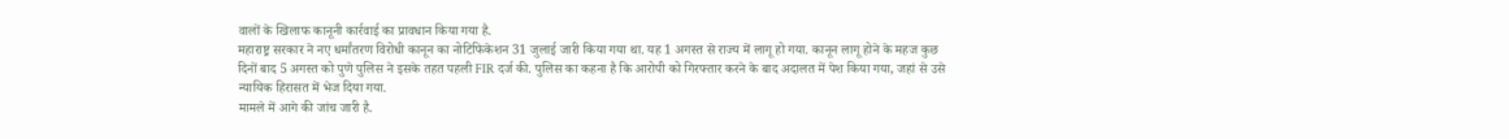वालों के खिलाफ कानूनी कार्रवाई का प्रावधान किया गया है.
महाराष्ट्र सरकार ने नए धर्मांतरण विरोधी कानून का नोटिफिकेशन 31 जुलाई जारी किया गया था. यह 1 अगस्त से राज्य में लागू हो गया. कानून लागू होने के महज कुछ दिनों बाद 5 अगस्त को पुणे पुलिस ने इसके तहत पहली FIR दर्ज की. पुलिस का कहना है कि आरोपी को गिरफ्तार करने के बाद अदालत में पेश किया गया, जहां से उसे न्यायिक हिरासत में भेज दिया गया.
मामले में आगे की जांच जारी है.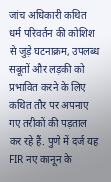जांच अधिकारी कथित धर्म परिवर्तन की कोशिश से जुड़े घटनाक्रम, उपलब्ध सबूतों और लड़की को प्रभावित करने के लिए कथित तौर पर अपनाए गए तरीकों की पड़ताल कर रहे हैं. पुणे में दर्ज यह FIR नए कानून के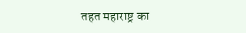तहत महाराष्ट्र का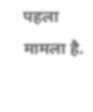पहला मामला है.